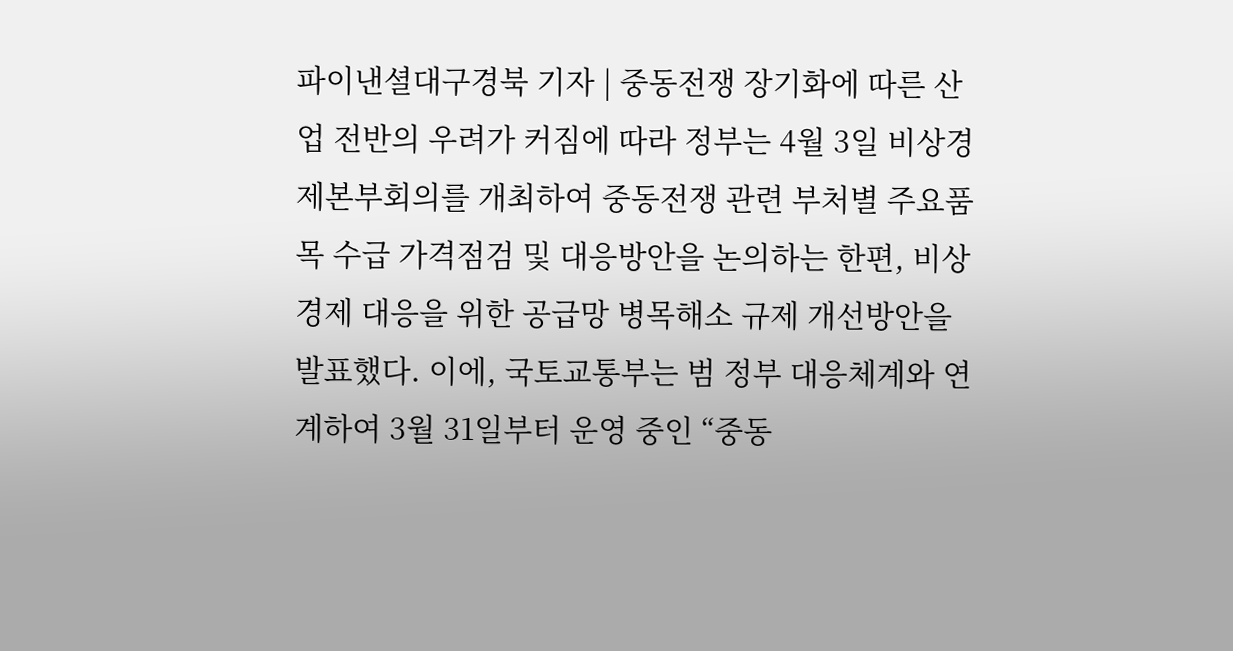파이낸셜대구경북 기자 | 중동전쟁 장기화에 따른 산업 전반의 우려가 커짐에 따라 정부는 4월 3일 비상경제본부회의를 개최하여 중동전쟁 관련 부처별 주요품목 수급 가격점검 및 대응방안을 논의하는 한편, 비상경제 대응을 위한 공급망 병목해소 규제 개선방안을 발표했다. 이에, 국토교통부는 범 정부 대응체계와 연계하여 3월 31일부터 운영 중인 “중동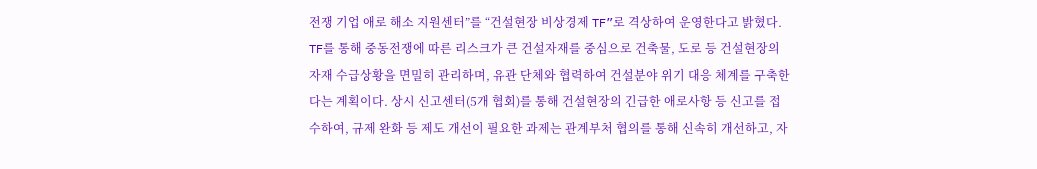전쟁 기업 애로 해소 지원센터”를 “건설현장 비상경제 TF”로 격상하여 운영한다고 밝혔다. TF를 통해 중동전쟁에 따른 리스크가 큰 건설자재를 중심으로 건축물, 도로 등 건설현장의 자재 수급상황을 면밀히 관리하며, 유관 단체와 협력하여 건설분야 위기 대응 체계를 구축한다는 계획이다. 상시 신고센터(5개 협회)를 통해 건설현장의 긴급한 애로사항 등 신고를 접수하여, 규제 완화 등 제도 개선이 필요한 과제는 관계부처 협의를 통해 신속히 개선하고, 자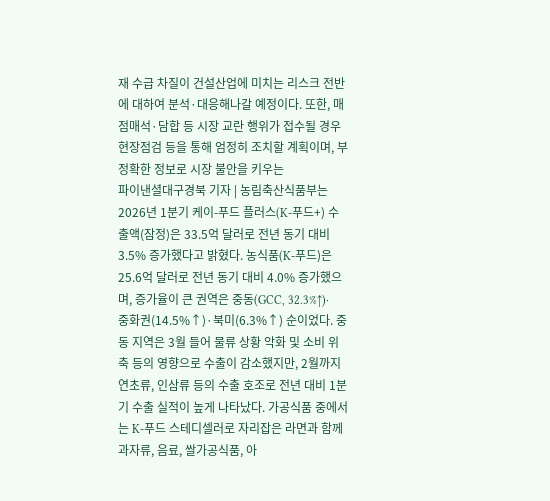재 수급 차질이 건설산업에 미치는 리스크 전반에 대하여 분석·대응해나갈 예정이다. 또한, 매점매석·담합 등 시장 교란 행위가 접수될 경우 현장점검 등을 통해 엄정히 조치할 계획이며, 부정확한 정보로 시장 불안을 키우는
파이낸셜대구경북 기자 | 농림축산식품부는 2026년 1분기 케이-푸드 플러스(K-푸드+) 수출액(잠정)은 33.5억 달러로 전년 동기 대비 3.5% 증가했다고 밝혔다. 농식품(K-푸드)은 25.6억 달러로 전년 동기 대비 4.0% 증가했으며, 증가율이 큰 권역은 중동(GCC, 32.3%↑)·중화권(14.5%↑)·북미(6.3%↑) 순이었다. 중동 지역은 3월 들어 물류 상황 악화 및 소비 위축 등의 영향으로 수출이 감소했지만, 2월까지 연초류, 인삼류 등의 수출 호조로 전년 대비 1분기 수출 실적이 높게 나타났다. 가공식품 중에서는 K-푸드 스테디셀러로 자리잡은 라면과 함께 과자류, 음료, 쌀가공식품, 아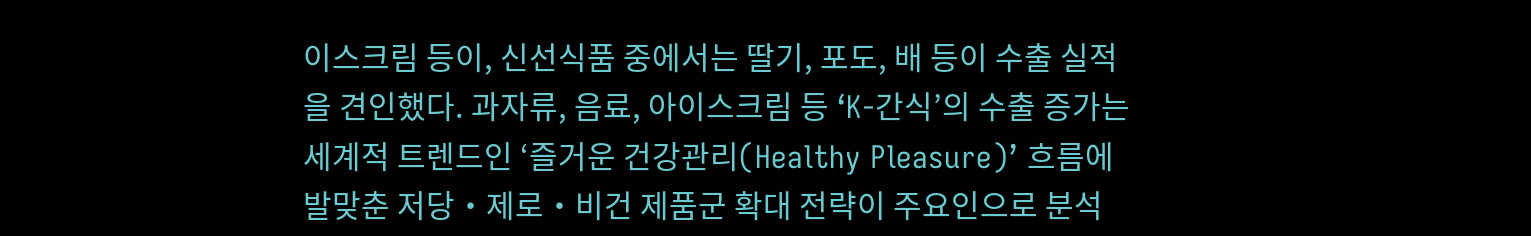이스크림 등이, 신선식품 중에서는 딸기, 포도, 배 등이 수출 실적을 견인했다. 과자류, 음료, 아이스크림 등 ‘K-간식’의 수출 증가는 세계적 트렌드인 ‘즐거운 건강관리(Healthy Pleasure)’ 흐름에 발맞춘 저당・제로・비건 제품군 확대 전략이 주요인으로 분석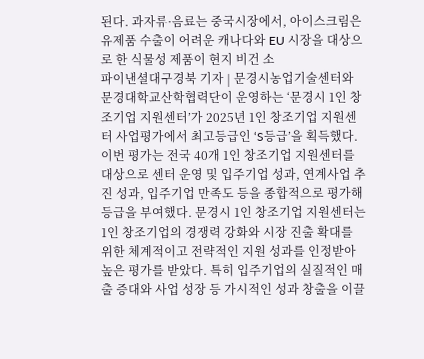된다. 과자류·음료는 중국시장에서, 아이스크림은 유제품 수출이 어려운 캐나다와 EU 시장을 대상으로 한 식물성 제품이 현지 비건 소
파이낸셜대구경북 기자 | 문경시농업기술센터와 문경대학교산학협력단이 운영하는 ‘문경시 1인 창조기업 지원센터’가 2025년 1인 창조기업 지원센터 사업평가에서 최고등급인 ‘S등급’을 획득했다. 이번 평가는 전국 40개 1인 창조기업 지원센터를 대상으로 센터 운영 및 입주기업 성과, 연계사업 추진 성과, 입주기업 만족도 등을 종합적으로 평가해 등급을 부여했다. 문경시 1인 창조기업 지원센터는 1인 창조기업의 경쟁력 강화와 시장 진출 확대를 위한 체계적이고 전략적인 지원 성과를 인정받아 높은 평가를 받았다. 특히 입주기업의 실질적인 매출 증대와 사업 성장 등 가시적인 성과 창출을 이끌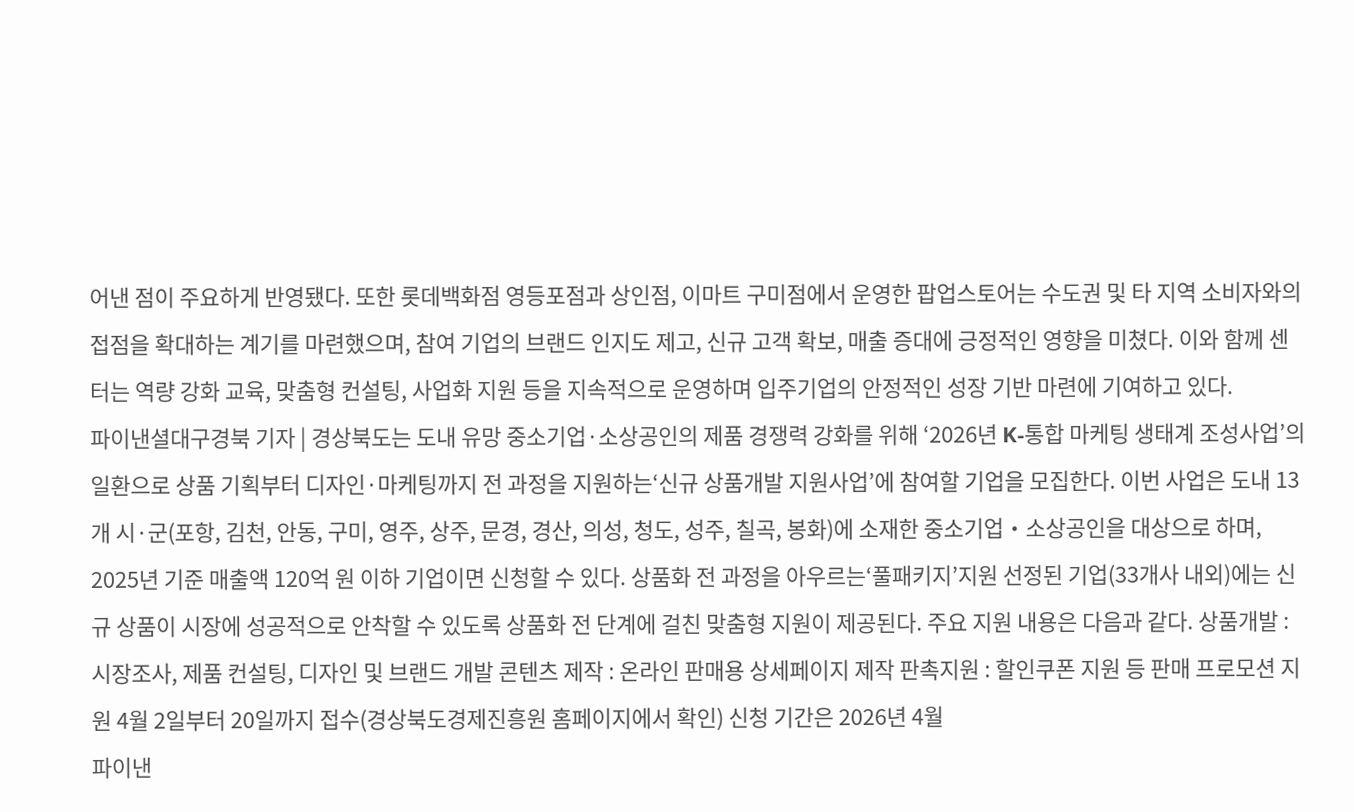어낸 점이 주요하게 반영됐다. 또한 롯데백화점 영등포점과 상인점, 이마트 구미점에서 운영한 팝업스토어는 수도권 및 타 지역 소비자와의 접점을 확대하는 계기를 마련했으며, 참여 기업의 브랜드 인지도 제고, 신규 고객 확보, 매출 증대에 긍정적인 영향을 미쳤다. 이와 함께 센터는 역량 강화 교육, 맞춤형 컨설팅, 사업화 지원 등을 지속적으로 운영하며 입주기업의 안정적인 성장 기반 마련에 기여하고 있다.
파이낸셜대구경북 기자 | 경상북도는 도내 유망 중소기업·소상공인의 제품 경쟁력 강화를 위해 ‘2026년 K-통합 마케팅 생태계 조성사업’의 일환으로 상품 기획부터 디자인·마케팅까지 전 과정을 지원하는‘신규 상품개발 지원사업’에 참여할 기업을 모집한다. 이번 사업은 도내 13개 시·군(포항, 김천, 안동, 구미, 영주, 상주, 문경, 경산, 의성, 청도, 성주, 칠곡, 봉화)에 소재한 중소기업‧소상공인을 대상으로 하며, 2025년 기준 매출액 120억 원 이하 기업이면 신청할 수 있다. 상품화 전 과정을 아우르는‘풀패키지’지원 선정된 기업(33개사 내외)에는 신규 상품이 시장에 성공적으로 안착할 수 있도록 상품화 전 단계에 걸친 맞춤형 지원이 제공된다. 주요 지원 내용은 다음과 같다. 상품개발 : 시장조사, 제품 컨설팅, 디자인 및 브랜드 개발 콘텐츠 제작 : 온라인 판매용 상세페이지 제작 판촉지원 : 할인쿠폰 지원 등 판매 프로모션 지원 4월 2일부터 20일까지 접수(경상북도경제진흥원 홈페이지에서 확인) 신청 기간은 2026년 4월
파이낸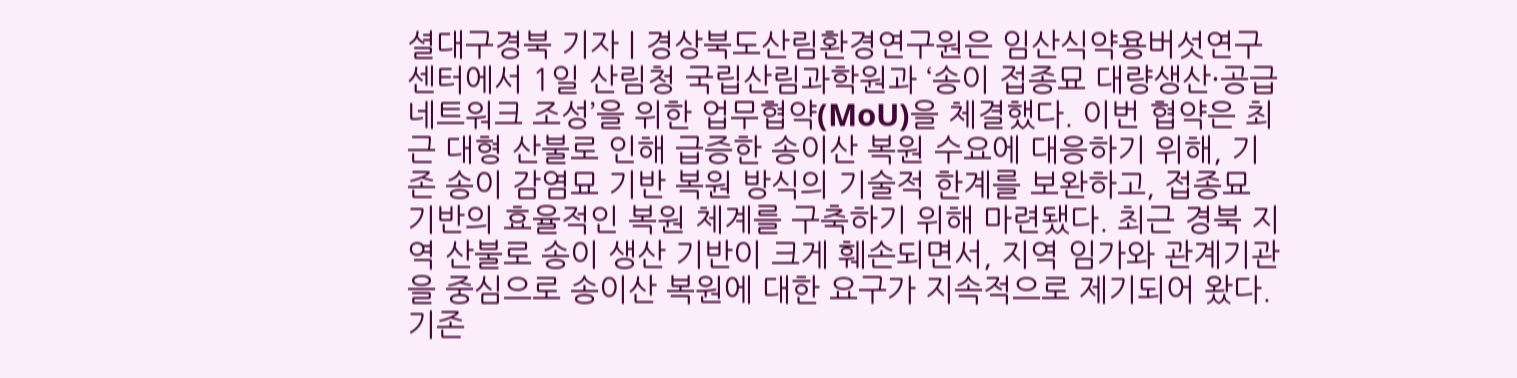셜대구경북 기자 | 경상북도산림환경연구원은 임산식약용버섯연구센터에서 1일 산림청 국립산림과학원과 ‘송이 접종묘 대량생산·공급 네트워크 조성’을 위한 업무협약(MoU)을 체결했다. 이번 협약은 최근 대형 산불로 인해 급증한 송이산 복원 수요에 대응하기 위해, 기존 송이 감염묘 기반 복원 방식의 기술적 한계를 보완하고, 접종묘 기반의 효율적인 복원 체계를 구축하기 위해 마련됐다. 최근 경북 지역 산불로 송이 생산 기반이 크게 훼손되면서, 지역 임가와 관계기관을 중심으로 송이산 복원에 대한 요구가 지속적으로 제기되어 왔다. 기존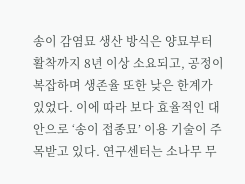송이 감염묘 생산 방식은 양묘부터 활착까지 8년 이상 소요되고, 공정이 복잡하며 생존율 또한 낮은 한계가 있었다. 이에 따라 보다 효율적인 대안으로 ‘송이 접종묘’ 이용 기술이 주목받고 있다. 연구센터는 소나무 무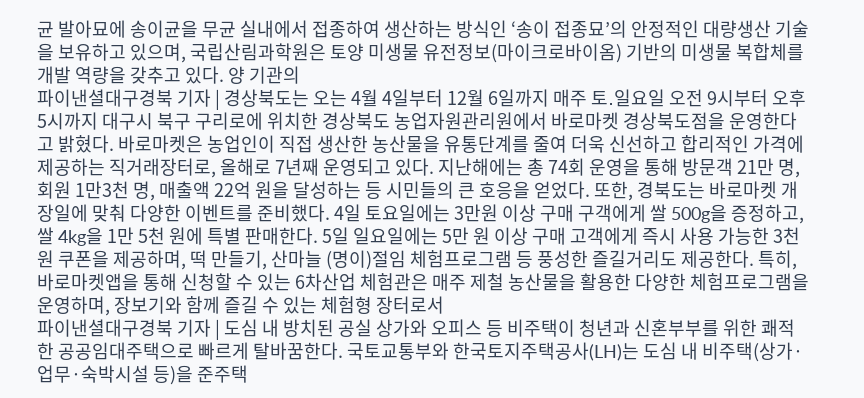균 발아묘에 송이균을 무균 실내에서 접종하여 생산하는 방식인 ‘송이 접종묘’의 안정적인 대량생산 기술을 보유하고 있으며, 국립산림과학원은 토양 미생물 유전정보(마이크로바이옴) 기반의 미생물 복합체를 개발 역량을 갖추고 있다. 양 기관의
파이낸셜대구경북 기자 | 경상북도는 오는 4월 4일부터 12월 6일까지 매주 토․일요일 오전 9시부터 오후 5시까지 대구시 북구 구리로에 위치한 경상북도 농업자원관리원에서 바로마켓 경상북도점을 운영한다고 밝혔다. 바로마켓은 농업인이 직접 생산한 농산물을 유통단계를 줄여 더욱 신선하고 합리적인 가격에 제공하는 직거래장터로, 올해로 7년째 운영되고 있다. 지난해에는 총 74회 운영을 통해 방문객 21만 명, 회원 1만3천 명, 매출액 22억 원을 달성하는 등 시민들의 큰 호응을 얻었다. 또한, 경북도는 바로마켓 개장일에 맞춰 다양한 이벤트를 준비했다. 4일 토요일에는 3만원 이상 구매 구객에게 쌀 500g을 증정하고, 쌀 4kg을 1만 5천 원에 특별 판매한다. 5일 일요일에는 5만 원 이상 구매 고객에게 즉시 사용 가능한 3천 원 쿠폰을 제공하며, 떡 만들기, 산마늘 (명이)절임 체험프로그램 등 풍성한 즐길거리도 제공한다. 특히, 바로마켓앱을 통해 신청할 수 있는 6차산업 체험관은 매주 제철 농산물을 활용한 다양한 체험프로그램을 운영하며, 장보기와 함께 즐길 수 있는 체험형 장터로서
파이낸셜대구경북 기자 | 도심 내 방치된 공실 상가와 오피스 등 비주택이 청년과 신혼부부를 위한 쾌적한 공공임대주택으로 빠르게 탈바꿈한다. 국토교통부와 한국토지주택공사(LH)는 도심 내 비주택(상가·업무·숙박시설 등)을 준주택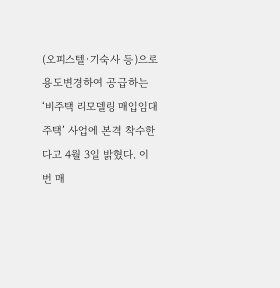(오피스텔·기숙사 등)으로 용도변경하여 공급하는 ‘비주택 리모델링 매입임대주택’ 사업에 본격 착수한다고 4월 3일 밝혔다. 이번 매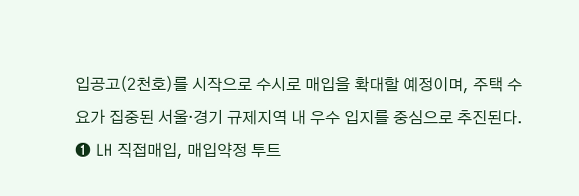입공고(2천호)를 시작으로 수시로 매입을 확대할 예정이며, 주택 수요가 집중된 서울·경기 규제지역 내 우수 입지를 중심으로 추진된다. ➊ LH 직접매입, 매입약정 투트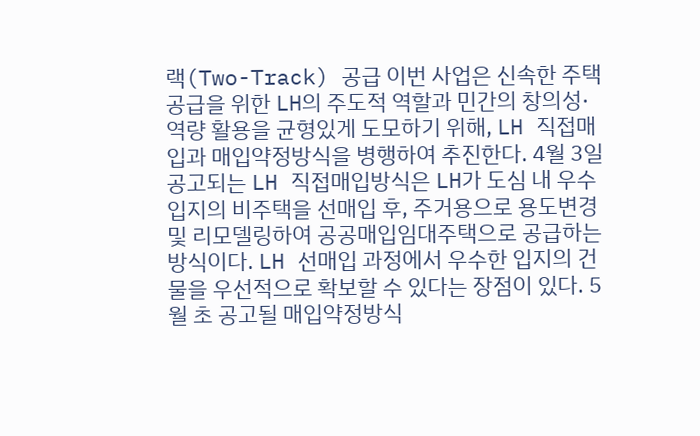랙(Two-Track) 공급 이번 사업은 신속한 주택공급을 위한 LH의 주도적 역할과 민간의 창의성·역량 활용을 균형있게 도모하기 위해, LH 직접매입과 매입약정방식을 병행하여 추진한다. 4월 3일 공고되는 LH 직접매입방식은 LH가 도심 내 우수 입지의 비주택을 선매입 후, 주거용으로 용도변경 및 리모델링하여 공공매입임대주택으로 공급하는 방식이다. LH 선매입 과정에서 우수한 입지의 건물을 우선적으로 확보할 수 있다는 장점이 있다. 5월 초 공고될 매입약정방식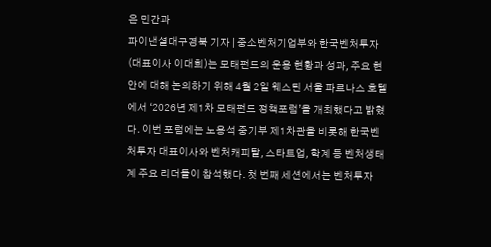은 민간과
파이낸셜대구경북 기자 | 중소벤처기업부와 한국벤처투자(대표이사 이대희)는 모태펀드의 운용 현황과 성과, 주요 현안에 대해 논의하기 위해 4월 2일 웨스틴 서울 파르나스 호텔에서 ‘2026년 제1차 모태펀드 정책포럼’을 개최했다고 밝혔다. 이번 포럼에는 노용석 중기부 제1차관을 비롯해 한국벤처투자 대표이사와 벤처캐피탈, 스타트업, 학계 등 벤처생태계 주요 리더들이 참석했다. 첫 번째 세션에서는 벤처투자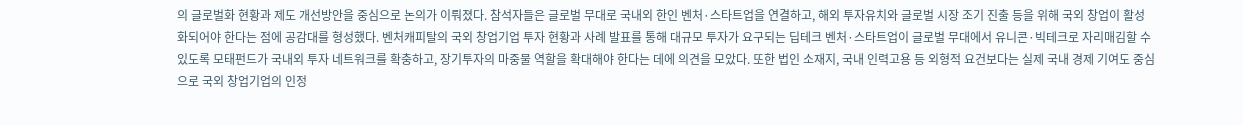의 글로벌화 현황과 제도 개선방안을 중심으로 논의가 이뤄졌다. 참석자들은 글로벌 무대로 국내외 한인 벤처·스타트업을 연결하고, 해외 투자유치와 글로벌 시장 조기 진출 등을 위해 국외 창업이 활성화되어야 한다는 점에 공감대를 형성했다. 벤처캐피탈의 국외 창업기업 투자 현황과 사례 발표를 통해 대규모 투자가 요구되는 딥테크 벤처·스타트업이 글로벌 무대에서 유니콘·빅테크로 자리매김할 수 있도록 모태펀드가 국내외 투자 네트워크를 확충하고, 장기투자의 마중물 역할을 확대해야 한다는 데에 의견을 모았다. 또한 법인 소재지, 국내 인력고용 등 외형적 요건보다는 실제 국내 경제 기여도 중심으로 국외 창업기업의 인정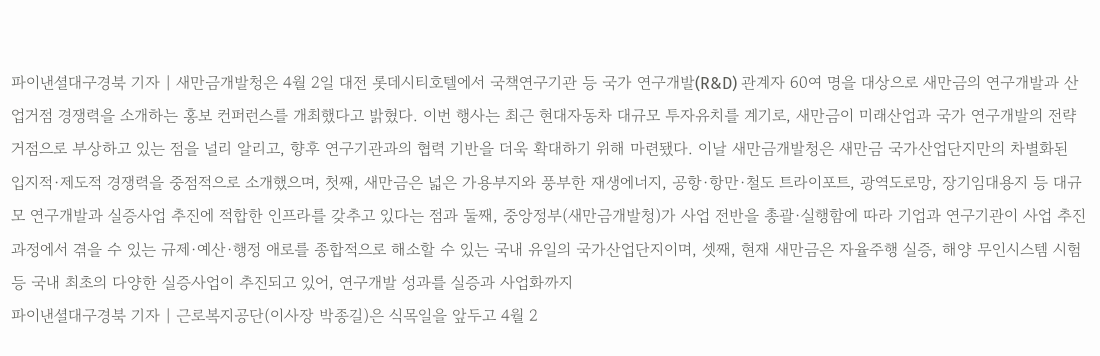파이낸셜대구경북 기자 | 새만금개발청은 4월 2일 대전 롯데시티호텔에서 국책연구기관 등 국가 연구개발(R&D) 관계자 60여 명을 대상으로 새만금의 연구개발과 산업거점 경쟁력을 소개하는 홍보 컨퍼런스를 개최했다고 밝혔다. 이번 행사는 최근 현대자동차 대규모 투자유치를 계기로, 새만금이 미래산업과 국가 연구개발의 전략거점으로 부상하고 있는 점을 널리 알리고, 향후 연구기관과의 협력 기반을 더욱 확대하기 위해 마련됐다. 이날 새만금개발청은 새만금 국가산업단지만의 차별화된 입지적·제도적 경쟁력을 중점적으로 소개했으며, 첫째, 새만금은 넓은 가용부지와 풍부한 재생에너지, 공항·항만·철도 트라이포트, 광역도로망, 장기임대용지 등 대규모 연구개발과 실증사업 추진에 적합한 인프라를 갖추고 있다는 점과 둘째, 중앙정부(새만금개발청)가 사업 전반을 총괄·실행함에 따라 기업과 연구기관이 사업 추진과정에서 겪을 수 있는 규제·예산·행정 애로를 종합적으로 해소할 수 있는 국내 유일의 국가산업단지이며, 셋째, 현재 새만금은 자율주행 실증, 해양 무인시스템 시험 등 국내 최초의 다양한 실증사업이 추진되고 있어, 연구개발 성과를 실증과 사업화까지
파이낸셜대구경북 기자 | 근로복지공단(이사장 박종길)은 식목일을 앞두고 4월 2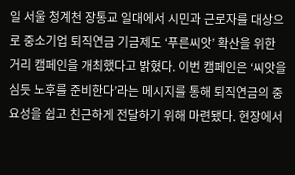일 서울 청계천 장통교 일대에서 시민과 근로자를 대상으로 중소기업 퇴직연금 기금제도 ‘푸른씨앗’ 확산을 위한 거리 캠페인을 개최했다고 밝혔다. 이번 캠페인은 ‘씨앗을 심듯 노후를 준비한다’라는 메시지를 통해 퇴직연금의 중요성을 쉽고 친근하게 전달하기 위해 마련됐다. 현장에서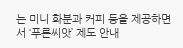는 미니 화분과 커피 등을 제공하면서 ‘푸른씨앗’ 제도 안내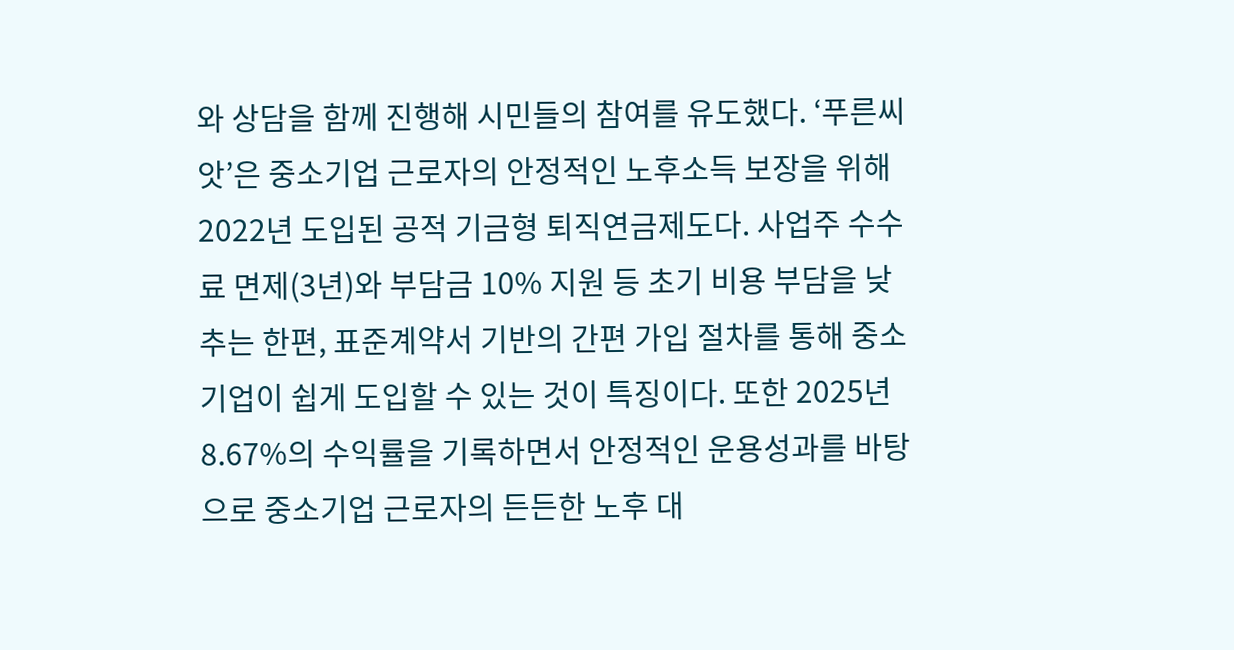와 상담을 함께 진행해 시민들의 참여를 유도했다. ‘푸른씨앗’은 중소기업 근로자의 안정적인 노후소득 보장을 위해 2022년 도입된 공적 기금형 퇴직연금제도다. 사업주 수수료 면제(3년)와 부담금 10% 지원 등 초기 비용 부담을 낮추는 한편, 표준계약서 기반의 간편 가입 절차를 통해 중소기업이 쉽게 도입할 수 있는 것이 특징이다. 또한 2025년 8.67%의 수익률을 기록하면서 안정적인 운용성과를 바탕으로 중소기업 근로자의 든든한 노후 대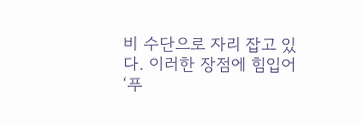비 수단으로 자리 잡고 있다. 이러한 장점에 힘입어 ‘푸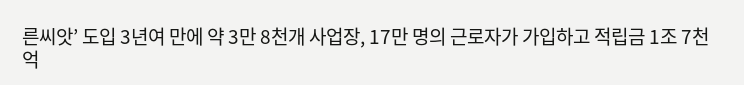른씨앗’ 도입 3년여 만에 약 3만 8천개 사업장, 17만 명의 근로자가 가입하고 적립금 1조 7천억